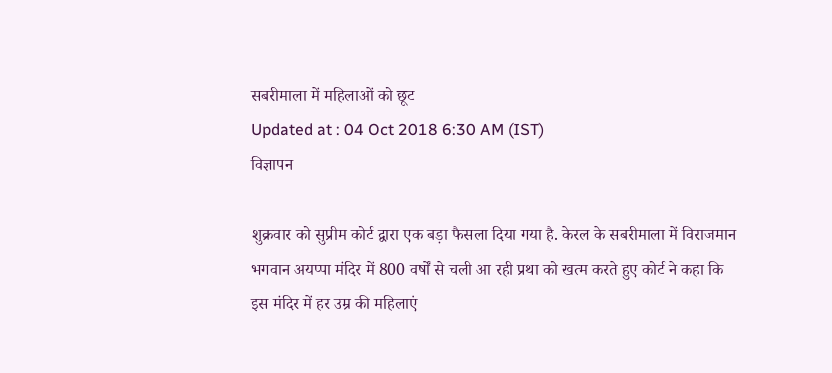सबरीमाला में महिलाओं को छूट
Updated at : 04 Oct 2018 6:30 AM (IST)
विज्ञापन

शुक्रवार को सुप्रीम कोर्ट द्वारा एक बड़ा फैसला दिया गया है. केरल के सबरीमाला में विराजमान भगवान अयप्पा मंदिर में 800 वर्षों से चली आ रही प्रथा को खत्म करते हुए कोर्ट ने कहा कि इस मंदिर में हर उम्र की महिलाएं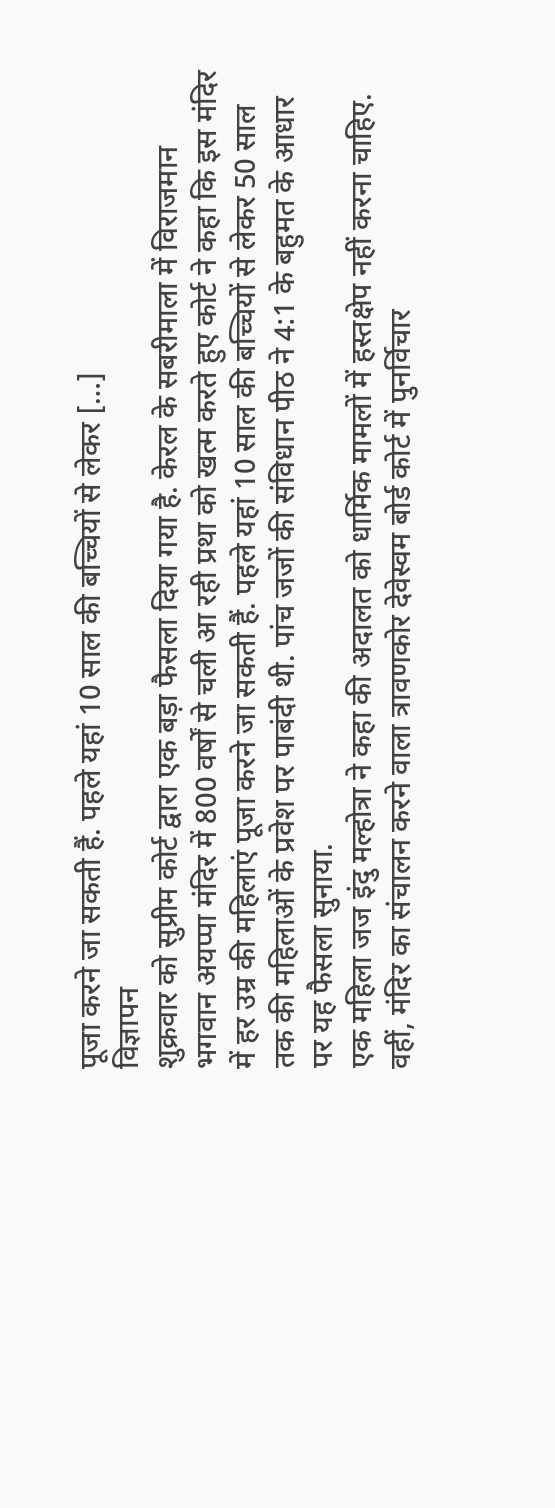पूजा करने जा सकती हैं. पहले यहां 10 साल की बच्चियों से लेकर […]
विज्ञापन
शुक्रवार को सुप्रीम कोर्ट द्वारा एक बड़ा फैसला दिया गया है. केरल के सबरीमाला में विराजमान भगवान अयप्पा मंदिर में 800 वर्षों से चली आ रही प्रथा को खत्म करते हुए कोर्ट ने कहा कि इस मंदिर में हर उम्र की महिलाएं पूजा करने जा सकती हैं. पहले यहां 10 साल की बच्चियों से लेकर 50 साल तक की महिलाओं के प्रवेश पर पाबंदी थी. पांच जजों की संविधान पीठ ने 4:1 के बहुमत के आधार पर यह फैसला सुनाया.
एक महिला जज इंदु मल्होत्रा ने कहा की अदालत को धार्मिक मामलों में हस्तक्षेप नहीं करना चाहिए. वहीं, मंदिर का संचालन करने वाला त्रावणकोर देवेस्वम बोर्ड कोर्ट में पुनर्विचार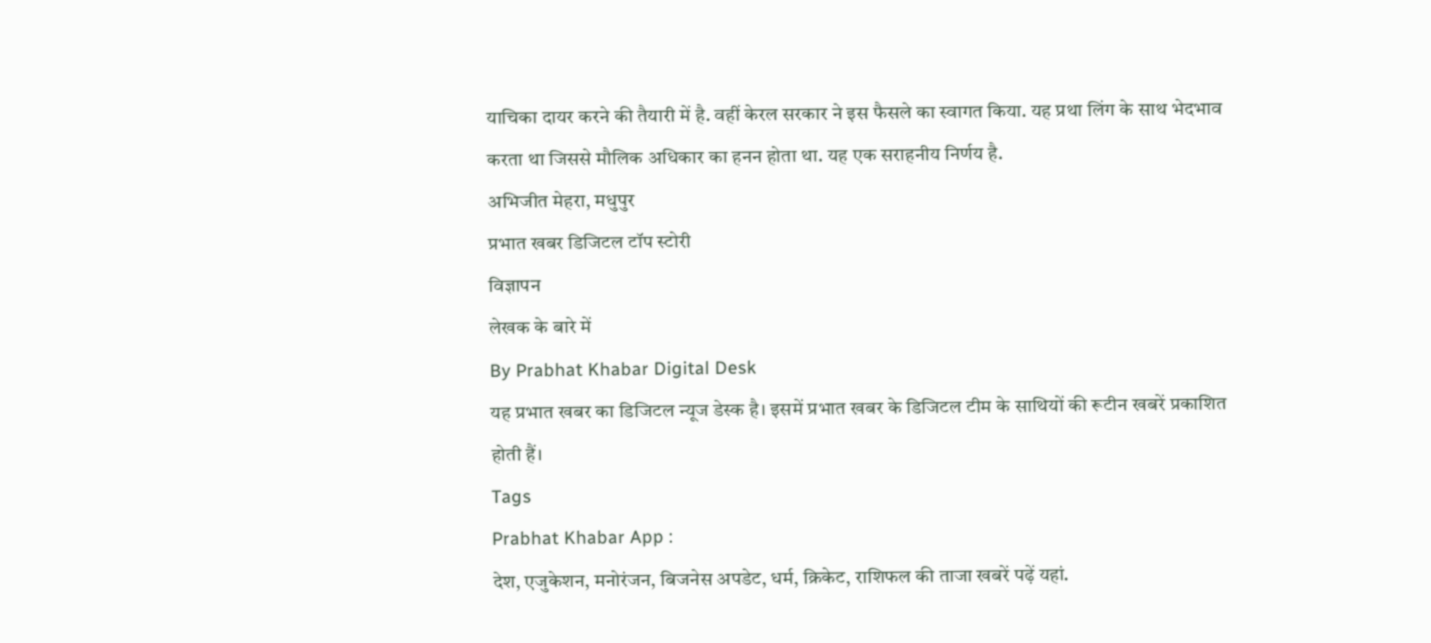याचिका दायर करने की तैयारी में है. वहीं केरल सरकार ने इस फैसले का स्वागत किया. यह प्रथा लिंग के साथ भेदभाव करता था जिससे मौलिक अधिकार का हनन होता था. यह एक सराहनीय निर्णय है.
अभिजीत मेहरा, मधुपुर
प्रभात खबर डिजिटल टॉप स्टोरी
विज्ञापन
लेखक के बारे में
By Prabhat Khabar Digital Desk
यह प्रभात खबर का डिजिटल न्यूज डेस्क है। इसमें प्रभात खबर के डिजिटल टीम के साथियों की रूटीन खबरें प्रकाशित होती हैं।
Tags
Prabhat Khabar App :
देश, एजुकेशन, मनोरंजन, बिजनेस अपडेट, धर्म, क्रिकेट, राशिफल की ताजा खबरें पढ़ें यहां.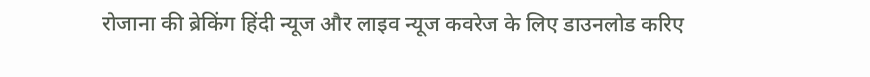रोजाना की ब्रेकिंग हिंदी न्यूज और लाइव न्यूज कवरेज के लिए डाउनलोड करिए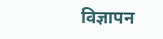विज्ञापन